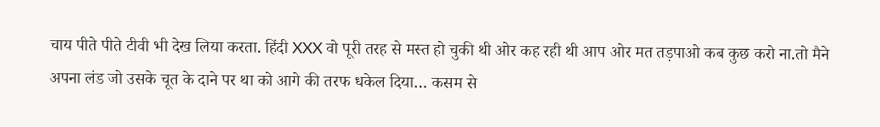चाय पीते पीते टीवी भी देख लिया करता. हिंदी XXX वो पूरी तरह से मस्त हो चुकी थी ओर कह रही थी आप ओर मत तड़पाओ कब कुछ करो ना.तो मैने अपना लंड जो उसके चूत के दाने पर था को आगे की तरफ धकेल दिया… कसम से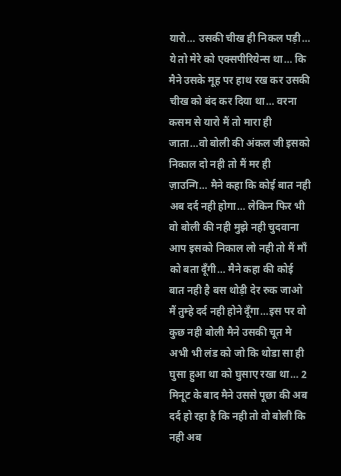यारो… उसकी चीख ही निकल पड़ी… ये तो मेरे को एक्सपीरियेन्स था… कि मैने उसके मूह पर हाथ रख कर उसकी चीख को बंद कर दिया था… वरना कसम से यारो मैं तो मारा ही जाता…वो बोली की अंकल जी इसको निकाल दो नही तो मैं मर ही ज़ाउन्गि… मैने कहा कि कोई बात नही अब दर्द नही होगा… लेकिन फिर भी वो बोली की नही मुझे नही चुदवाना आप इसको निकाल लो नही तो मैं माँ को बता दूँगी… मैने कहा की कोई बात नही है बस थोड़ी देर रुक जाओ मैं तुम्हे दर्द नही होने दूँगा…इस पर वो कुछ नही बोली मैने उसकी चूत मे अभी भी लंड को जो कि थोडा सा ही घुसा हुआ था को घुसाए रखा था… 2 मिनूट के बाद मैने उससे पूछा की अब दर्द हो रहा है कि नही तो वो बोली कि नही अब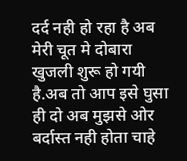दर्द नही हो रहा है अब मेरी चूत मे दोबारा खुजली शुरू हो गयी है.अब तो आप इसे घुसा ही दो अब मुझसे ओर बर्दास्त नही होता चाहे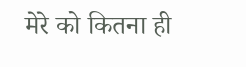मेरे को कितना ही